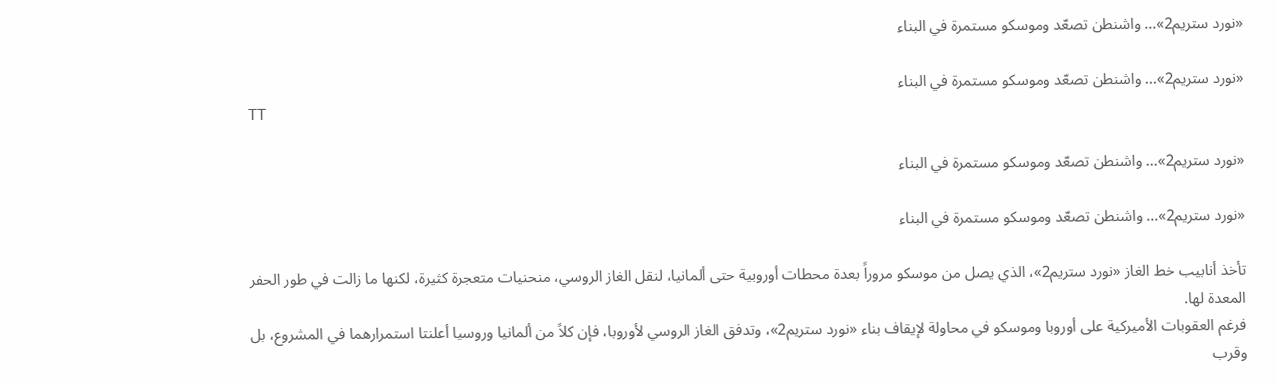«نورد ستريم2»... واشنطن تصعّد وموسكو مستمرة في البناء

«نورد ستريم2»... واشنطن تصعّد وموسكو مستمرة في البناء
TT

«نورد ستريم2»... واشنطن تصعّد وموسكو مستمرة في البناء

«نورد ستريم2»... واشنطن تصعّد وموسكو مستمرة في البناء

تأخذ أنابيب خط الغاز «نورد ستريم2»، الذي يصل من موسكو مروراً بعدة محطات أوروبية حتى ألمانيا، لنقل الغاز الروسي، منحنيات متعجرة كثيرة، لكنها ما زالت في طور الحفر المعدة لها.
فرغم العقوبات الأميركية على أوروبا وموسكو في محاولة لإيقاف بناء «نورد ستريم2»، وتدفق الغاز الروسي لأوروبا، فإن كلاً من ألمانيا وروسيا أعلنتا استمرارهما في المشروع، بل وقرب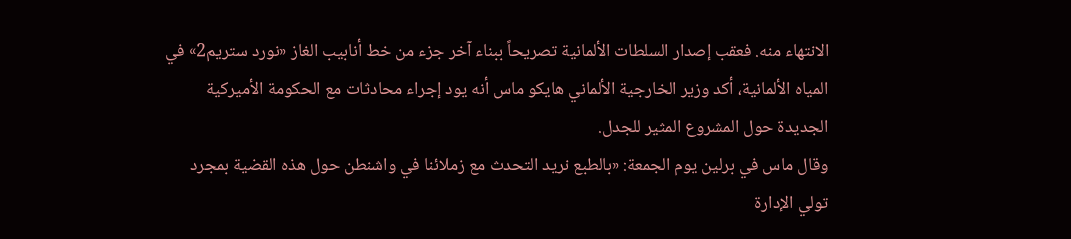الانتهاء منه. فعقب إصدار السلطات الألمانية تصريحاً ببناء آخر جزء من خط أنابيب الغاز «نورد ستريم2» في المياه الألمانية، أكد وزير الخارجية الألماني هايكو ماس أنه يود إجراء محادثات مع الحكومة الأميركية الجديدة حول المشروع المثير للجدل.
وقال ماس في برلين يوم الجمعة: «بالطبع نريد التحدث مع زملائنا في واشنطن حول هذه القضية بمجرد تولي الإدارة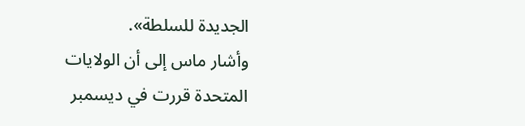الجديدة للسلطة».
وأشار ماس إلى أن الولايات المتحدة قررت في ديسمبر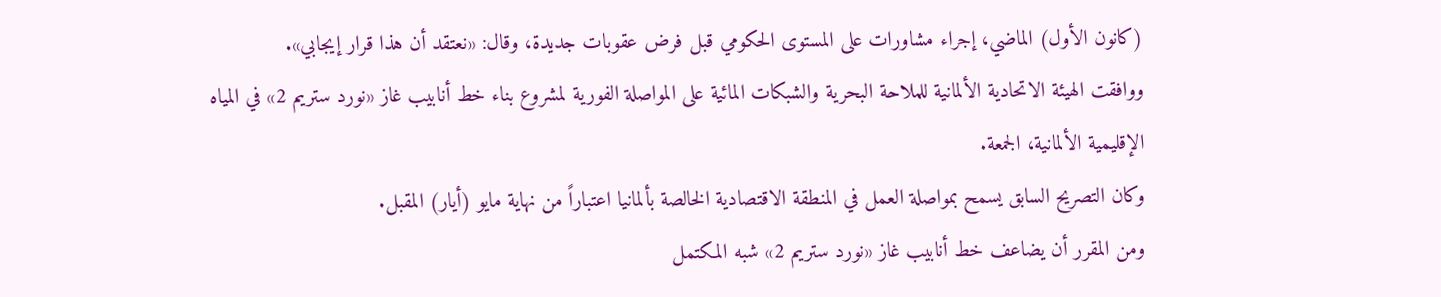(كانون الأول) الماضي، إجراء مشاورات على المستوى الحكومي قبل فرض عقوبات جديدة، وقال: «نعتقد أن هذا قرار إيجابي».
ووافقت الهيئة الاتحادية الألمانية للملاحة البحرية والشبكات المائية على المواصلة الفورية لمشروع بناء خط أنابيب غاز «نورد ستريم 2» في المياه الإقليمية الألمانية، الجمعة.
وكان التصريح السابق يسمح بمواصلة العمل في المنطقة الاقتصادية الخالصة بألمانيا اعتباراً من نهاية مايو (أيار) المقبل.
ومن المقرر أن يضاعف خط أنابيب غاز «نورد ستريم 2» شبه المكتمل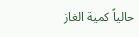حالياً كمية الغاز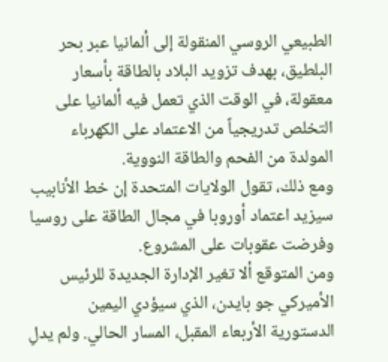الطبيعي الروسي المنقولة إلى ألمانيا عبر بحر البلطيق، بهدف تزويد البلاد بالطاقة بأسعار معقولة، في الوقت الذي تعمل فيه ألمانيا على التخلص تدريجياً من الاعتماد على الكهرباء المولدة من الفحم والطاقة النووية.
ومع ذلك، تقول الولايات المتحدة إن خط الأنابيب سيزيد اعتماد أوروبا في مجال الطاقة على روسيا وفرضت عقوبات على المشروع.
ومن المتوقع ألا تغير الإدارة الجديدة للرئيس الأميركي جو بايدن، الذي سيؤدي اليمين الدستورية الأربعاء المقبل، المسار الحالي. ولم يدلِ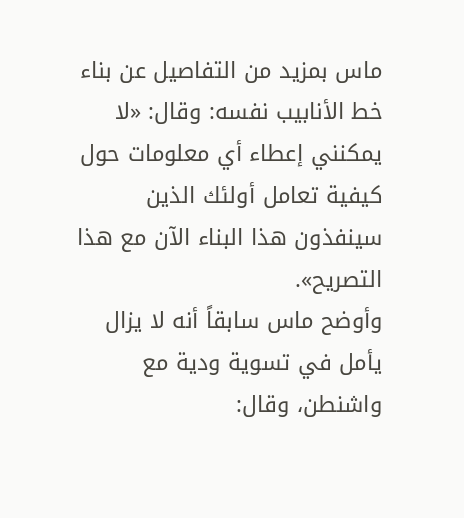ماس بمزيد من التفاصيل عن بناء خط الأنابيب نفسه: وقال: «لا يمكنني إعطاء أي معلومات حول كيفية تعامل أولئك الذين سينفذون هذا البناء الآن مع هذا التصريح».
وأوضح ماس سابقاً أنه لا يزال يأمل في تسوية ودية مع واشنطن، وقال: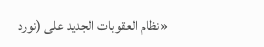«نظام العقوبات الجديد على (نورد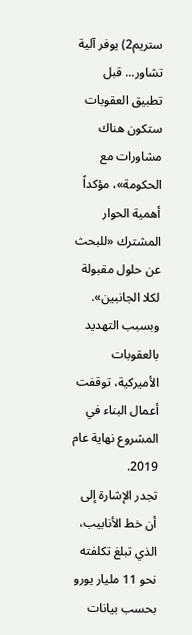ستريم2) يوفر آلية تشاور... قبل تطبيق العقوبات ستكون هناك مشاورات مع الحكومة»، مؤكداً أهمية الحوار المشترك «للبحث عن حلول مقبولة لكلا الجانبين». وبسبب التهديد بالعقوبات الأميركية، توقفت أعمال البناء في المشروع نهاية عام 2019.
تجدر الإشارة إلى أن خط الأنابيب، الذي تبلغ تكلفته نحو 11 مليار يورو بحسب بيانات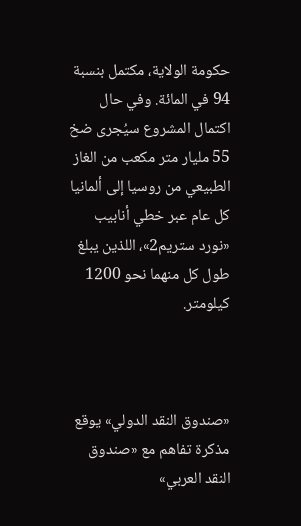حكومة الولاية، مكتمل بنسبة 94 في المائة. وفي حال اكتمال المشروع سيُجرى ضخ 55 مليار متر مكعب من الغاز الطبيعي من روسيا إلى ألمانيا كل عام عبر خطي أنابيب «نورد ستريم2»، اللذين يبلغ طول كل منهما نحو 1200 كيلومتر.



«صندوق النقد الدولي» يوقع مذكرة تفاهم مع «صندوق النقد العربي»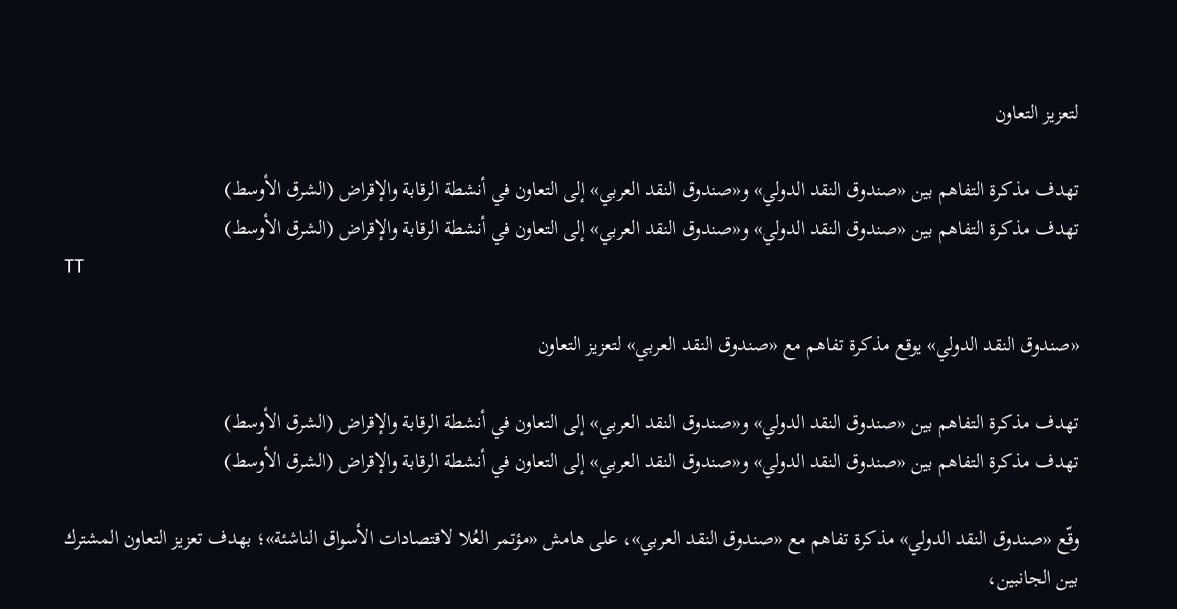لتعزيز التعاون

تهدف مذكرة التفاهم بين «صندوق النقد الدولي» و«صندوق النقد العربي» إلى التعاون في أنشطة الرقابة والإقراض (الشرق الأوسط)
تهدف مذكرة التفاهم بين «صندوق النقد الدولي» و«صندوق النقد العربي» إلى التعاون في أنشطة الرقابة والإقراض (الشرق الأوسط)
TT

«صندوق النقد الدولي» يوقع مذكرة تفاهم مع «صندوق النقد العربي» لتعزيز التعاون

تهدف مذكرة التفاهم بين «صندوق النقد الدولي» و«صندوق النقد العربي» إلى التعاون في أنشطة الرقابة والإقراض (الشرق الأوسط)
تهدف مذكرة التفاهم بين «صندوق النقد الدولي» و«صندوق النقد العربي» إلى التعاون في أنشطة الرقابة والإقراض (الشرق الأوسط)

وقّع «صندوق النقد الدولي» مذكرة تفاهم مع «صندوق النقد العربي»، على هامش «مؤتمر العُلا لاقتصادات الأسواق الناشئة»؛ بهدف تعزيز التعاون المشترك بين الجانبين،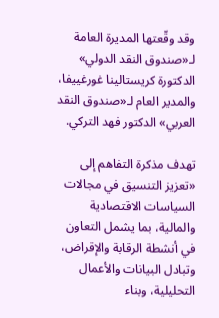وقد وقّعتها المديرة العامة لـ«صندوق النقد الدولي» الدكتورة كريستالينا غورغييفا، والمدير العام لـ«صندوق النقد العربي» الدكتور فهد التركي.

تهدف مذكرة التفاهم إلى «تعزيز التنسيق في مجالات السياسات الاقتصادية والمالية، بما يشمل التعاون في أنشطة الرقابة والإقراض، وتبادل البيانات والأعمال التحليلية، وبناء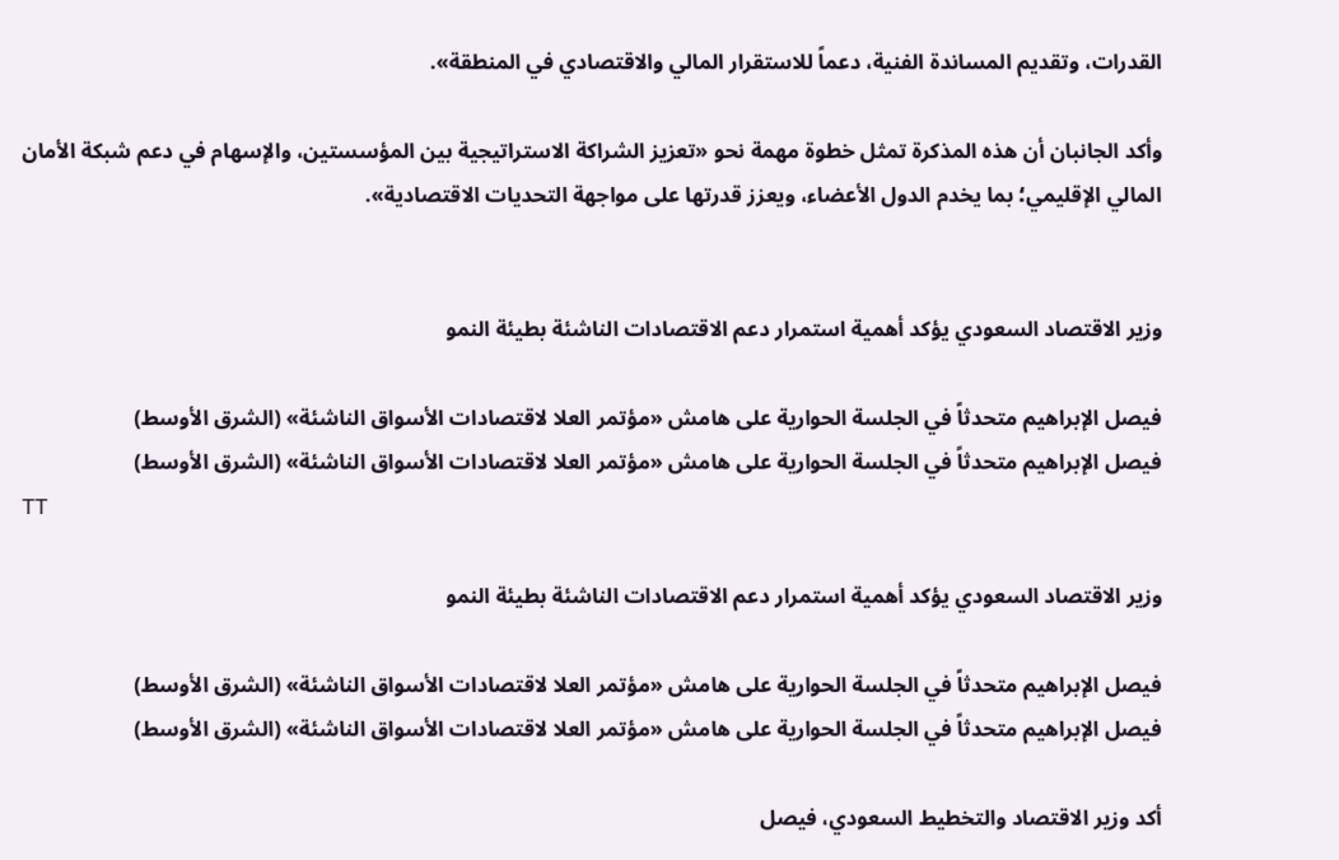القدرات، وتقديم المساندة الفنية، دعماً للاستقرار المالي والاقتصادي في المنطقة».

وأكد الجانبان أن هذه المذكرة تمثل خطوة مهمة نحو «تعزيز الشراكة الاستراتيجية بين المؤسستين، والإسهام في دعم شبكة الأمان المالي الإقليمي؛ بما يخدم الدول الأعضاء، ويعزز قدرتها على مواجهة التحديات الاقتصادية».


وزير الاقتصاد السعودي يؤكد أهمية استمرار دعم الاقتصادات الناشئة بطيئة النمو

فيصل الإبراهيم متحدثاً في الجلسة الحوارية على هامش «مؤتمر العلا لاقتصادات الأسواق الناشئة» (الشرق الأوسط)
فيصل الإبراهيم متحدثاً في الجلسة الحوارية على هامش «مؤتمر العلا لاقتصادات الأسواق الناشئة» (الشرق الأوسط)
TT

وزير الاقتصاد السعودي يؤكد أهمية استمرار دعم الاقتصادات الناشئة بطيئة النمو

فيصل الإبراهيم متحدثاً في الجلسة الحوارية على هامش «مؤتمر العلا لاقتصادات الأسواق الناشئة» (الشرق الأوسط)
فيصل الإبراهيم متحدثاً في الجلسة الحوارية على هامش «مؤتمر العلا لاقتصادات الأسواق الناشئة» (الشرق الأوسط)

أكد وزير الاقتصاد والتخطيط السعودي، فيصل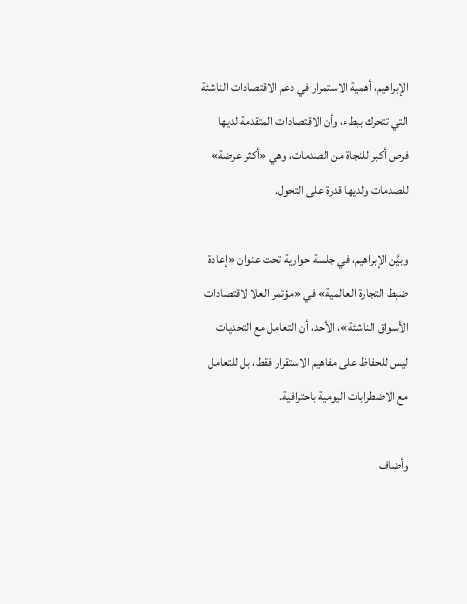الإبراهيم، أهمية الاستمرار في دعم الاقتصادات الناشئة التي تتحرك ببطء، وأن الاقتصادات المتقدمة لديها فرص أكبر للنجاة من الصدمات، وهي «أكثر عرضة» للصدمات ولديها قدرة على التحول.

وبيَّن الإبراهيم، في جلسة حوارية تحت عنوان «إعادة ضبط التجارة العالمية» في «مؤتمر العلا لاقتصادات الأسواق الناشئة»، الأحد، أن التعامل مع التحديات ليس للحفاظ على مفاهيم الاستقرار فقط، بل للتعامل مع الاضطرابات اليومية باحترافية.

وأضاف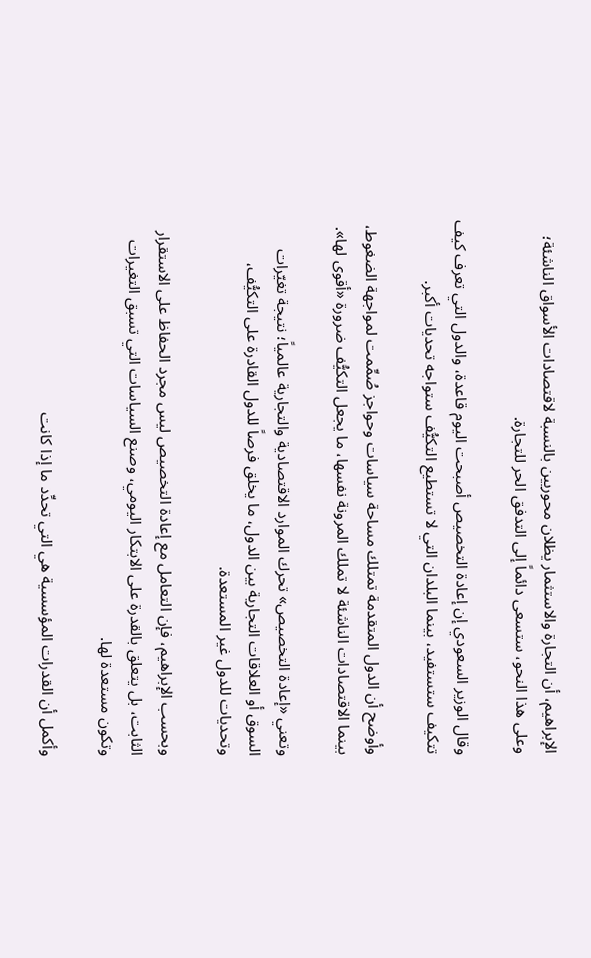الإبراهيم، أن التجارة والاستثمار يظلان محوريين بالنسبة لاقتصادات الأسواق الناشئة؛ وعلى هذا النحو، ستسعى دائماً إلى التدفق الحر للتجارة.

وقال الوزير السعودي إن إعادة التخصيص أصبحت اليوم قاعدة، والدول التي تعرف كيف تتكيف ستستفيد، بينما البلدان التي لا تستطيع التكيُّف ستواجه تحديات أكبر.

وأوضح أن الدول المتقدمة تمتلك مساحة سياسات وحواجز صُمِّمت لمواجهة الضغوط، بينما الاقتصادات الناشئة لا تملك المرونة نفسها، ما يجعل التكيُّف ضرورة «أقوى لها».

وتعني «إعادة التخصيص» تحرك الموارد الاقتصادية والتجارية عالمياً؛ نتيجة تغيّرات السوق أو العلاقات التجارية بين الدول، ما يخلق فرصاً للدول القادرة على التكيُّف، وتحديات للدول غير المستعدة.

وبحسب الإبراهيم، فإن التعامل مع إعادة التخصيص ليس مجرد الحفاظ على الاستقرار الثابت، بل يتعلق بالقدرة على الابتكار اليومي، وصنع السياسات التي تسبق التغيرات وتكون مستعدة لها.

وأكمل أن القدرات المؤسسية هي التي تحدِّد ما إذا كانت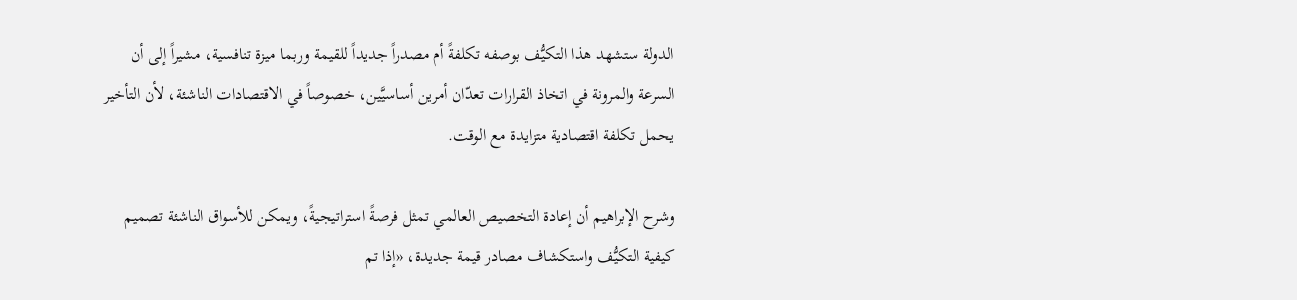الدولة ستشهد هذا التكيُّف بوصفه تكلفةً أم مصدراً جديداً للقيمة وربما ميزة تنافسية، مشيراً إلى أن السرعة والمرونة في اتخاذ القرارات تعدّان أمرين أساسيَّين، خصوصاً في الاقتصادات الناشئة، لأن التأخير يحمل تكلفة اقتصادية متزايدة مع الوقت.

وشرح الإبراهيم أن إعادة التخصيص العالمي تمثل فرصةً استراتيجيةً، ويمكن للأسواق الناشئة تصميم كيفية التكيُّف واستكشاف مصادر قيمة جديدة، «إذا تم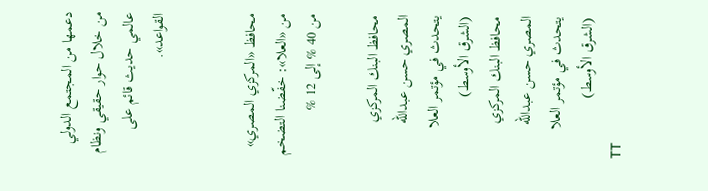دعمها من المجتمع الدولي من خلال حوار حقيقي ونظام عالمي حديث قائم على القواعد».


محافظ «المركزي المصري» من «العلا»: خفّضنا التضخم من 40 % إلى 12 %

محافظ البنك المركزي المصري حسن عبدالله يتحدث في مؤتمر العلا (الشرق الأوسط)
محافظ البنك المركزي المصري حسن عبدالله يتحدث في مؤتمر العلا (الشرق الأوسط)
TT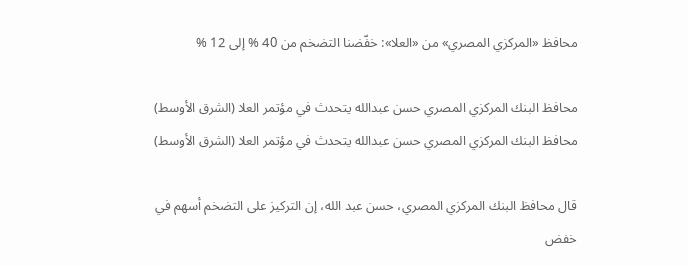محافظ «المركزي المصري» من «العلا»: خفّضنا التضخم من 40 % إلى 12 %

محافظ البنك المركزي المصري حسن عبدالله يتحدث في مؤتمر العلا (الشرق الأوسط)
محافظ البنك المركزي المصري حسن عبدالله يتحدث في مؤتمر العلا (الشرق الأوسط)

قال محافظ البنك المركزي المصري، حسن عبد الله، إن التركيز على التضخم أسهم في خفض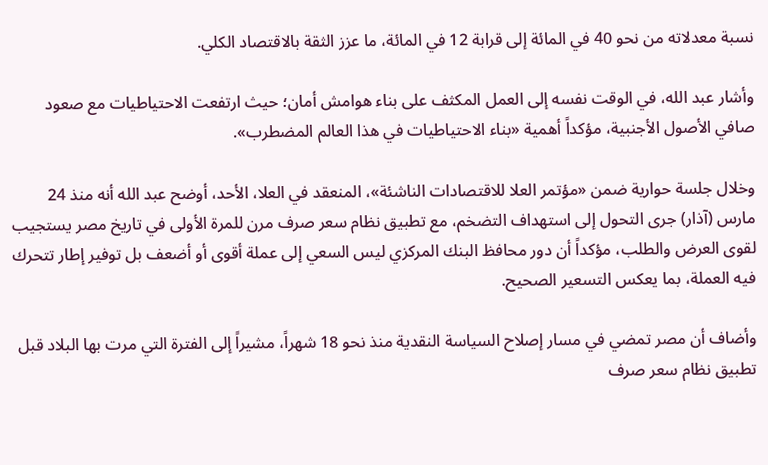نسبة معدلاته من نحو 40 في المائة إلى قرابة 12 في المائة، ما عزز الثقة بالاقتصاد الكلي.

وأشار عبد الله، في الوقت نفسه إلى العمل المكثف على بناء هوامش أمان؛ حيث ارتفعت الاحتياطيات مع صعود صافي الأصول الأجنبية، مؤكداً أهمية «بناء الاحتياطيات في هذا العالم المضطرب».

وخلال جلسة حوارية ضمن «مؤتمر العلا للاقتصادات الناشئة»، المنعقد في العلا، الأحد، أوضح عبد الله أنه منذ 24 مارس (آذار) جرى التحول إلى استهداف التضخم، مع تطبيق نظام سعر صرف مرن للمرة الأولى في تاريخ مصر يستجيب لقوى العرض والطلب، مؤكداً أن دور محافظ البنك المركزي ليس السعي إلى عملة أقوى أو أضعف بل توفير إطار تتحرك فيه العملة، بما يعكس التسعير الصحيح.

وأضاف أن مصر تمضي في مسار إصلاح السياسة النقدية منذ نحو 18 شهراً، مشيراً إلى الفترة التي مرت بها البلاد قبل تطبيق نظام سعر صرف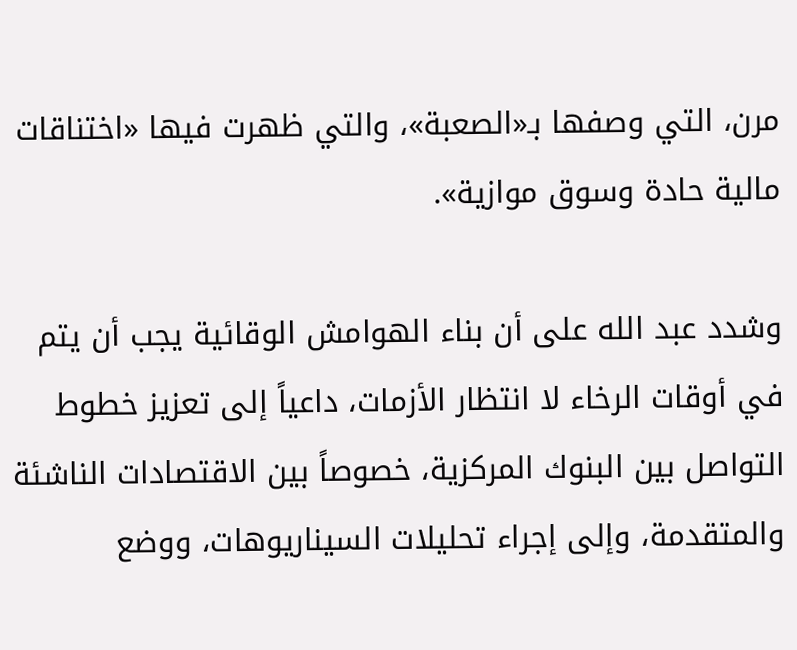مرن، التي وصفها بـ«الصعبة»، والتي ظهرت فيها «اختناقات مالية حادة وسوق موازية».

وشدد عبد الله على أن بناء الهوامش الوقائية يجب أن يتم في أوقات الرخاء لا انتظار الأزمات، داعياً إلى تعزيز خطوط التواصل بين البنوك المركزية، خصوصاً بين الاقتصادات الناشئة والمتقدمة، وإلى إجراء تحليلات السيناريوهات، ووضع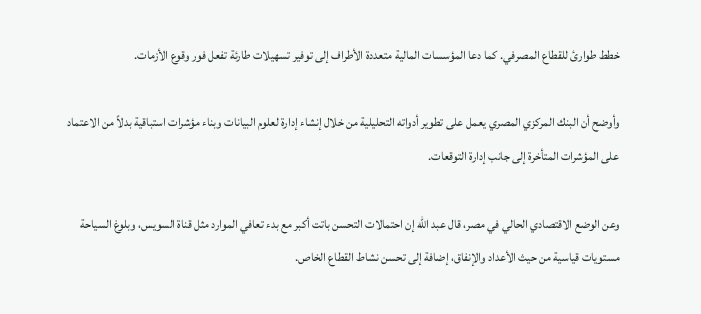خطط طوارئ للقطاع المصرفي. كما دعا المؤسسات المالية متعددة الأطراف إلى توفير تسهيلات طارئة تفعل فور وقوع الأزمات.

وأوضح أن البنك المركزي المصري يعمل على تطوير أدواته التحليلية من خلال إنشاء إدارة لعلوم البيانات وبناء مؤشرات استباقية بدلاً من الاعتماد على المؤشرات المتأخرة إلى جانب إدارة التوقعات.

وعن الوضع الاقتصادي الحالي في مصر، قال عبد الله إن احتمالات التحسن باتت أكبر مع بدء تعافي الموارد مثل قناة السويس، وبلوغ السياحة مستويات قياسية من حيث الأعداد والإنفاق، إضافة إلى تحسن نشاط القطاع الخاص.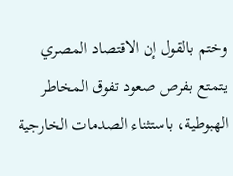وختم بالقول إن الاقتصاد المصري يتمتع بفرص صعود تفوق المخاطر الهبوطية، باستثناء الصدمات الخارجية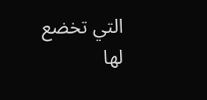التي تخضع لها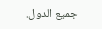جميع الدول.